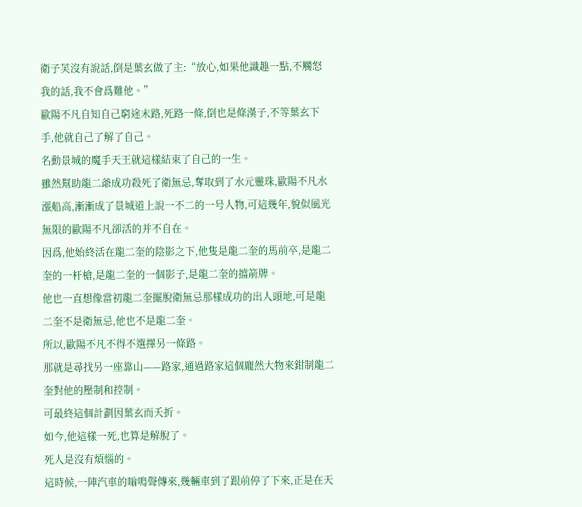衛子芙沒有說話,倒是葉玄做了主:“放心,如果他識趣一點,不觸怒我的話,我不會爲難他。”
歐陽不凡自知自己窮途末路,死路一條,倒也是條漢子,不等葉玄下手,他就自己了解了自己。
名動景城的魔手天王就這樣結束了自己的一生。
雖然幫助龍二爺成功殺死了衛無忌,奪取到了水元靈珠,歐陽不凡水漲船高,漸漸成了景城道上說一不二的一号人物,可這幾年,貌似風光無限的歐陽不凡卻活的并不自在。
因爲,他始終活在龍二奎的陰影之下,他隻是龍二奎的馬前卒,是龍二奎的一杆槍,是龍二奎的一個影子,是龍二奎的擋箭牌。
他也一直想像當初龍二奎擺脫衛無忌那樣成功的出人頭地,可是龍二奎不是衛無忌,他也不是龍二奎。
所以,歐陽不凡不得不選擇另一條路。
那就是尋找另一座靠山——路家,通過路家這個龐然大物來鉗制龍二奎對他的壓制和控制。
可最終這個計劃因葉玄而夭折。
如今,他這樣一死,也算是解脫了。
死人是沒有煩惱的。
這時候,一陣汽車的嗡鳴聲傳來,幾輛車到了跟前停了下來,正是在天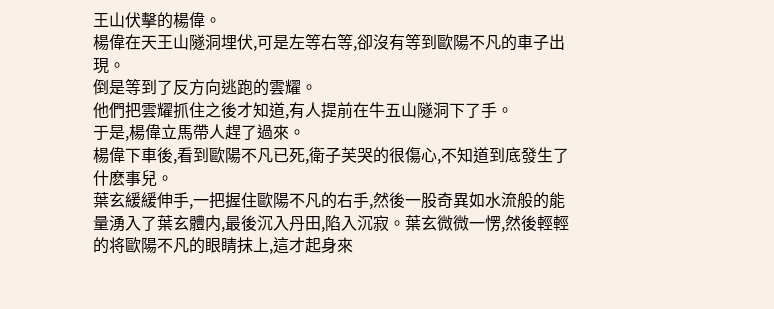王山伏擊的楊偉。
楊偉在天王山隧洞埋伏,可是左等右等,卻沒有等到歐陽不凡的車子出現。
倒是等到了反方向逃跑的雲耀。
他們把雲耀抓住之後才知道,有人提前在牛五山隧洞下了手。
于是,楊偉立馬帶人趕了過來。
楊偉下車後,看到歐陽不凡已死,衛子芙哭的很傷心,不知道到底發生了什麽事兒。
葉玄緩緩伸手,一把握住歐陽不凡的右手,然後一股奇異如水流般的能量湧入了葉玄體内,最後沉入丹田,陷入沉寂。葉玄微微一愣,然後輕輕的将歐陽不凡的眼睛抹上,這才起身來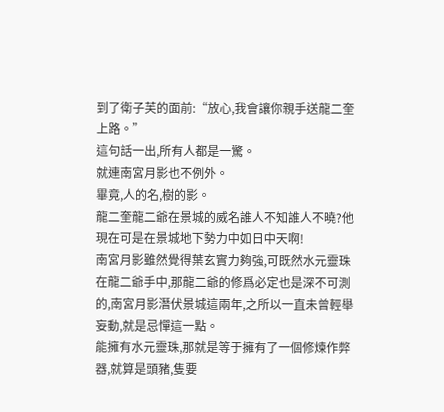到了衛子芙的面前:“放心,我會讓你親手送龍二奎上路。”
這句話一出,所有人都是一驚。
就連南宮月影也不例外。
畢竟,人的名,樹的影。
龍二奎龍二爺在景城的威名誰人不知誰人不曉?他現在可是在景城地下勢力中如日中天啊!
南宮月影雖然覺得葉玄實力夠強,可既然水元靈珠在龍二爺手中,那龍二爺的修爲必定也是深不可測的,南宮月影潛伏景城這兩年,之所以一直未曾輕舉妄動,就是忌憚這一點。
能擁有水元靈珠,那就是等于擁有了一個修煉作弊器,就算是頭豬,隻要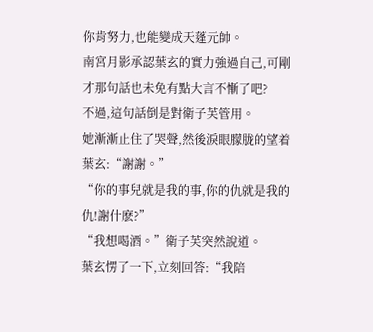你肯努力,也能變成天蓬元帥。
南宮月影承認葉玄的實力強過自己,可剛才那句話也未免有點大言不慚了吧?
不過,這句話倒是對衛子芙管用。
她漸漸止住了哭聲,然後淚眼朦胧的望着葉玄:“謝謝。”
“你的事兒就是我的事,你的仇就是我的仇!謝什麽?”
“我想喝酒。”衛子芙突然說道。
葉玄愣了一下,立刻回答:“我陪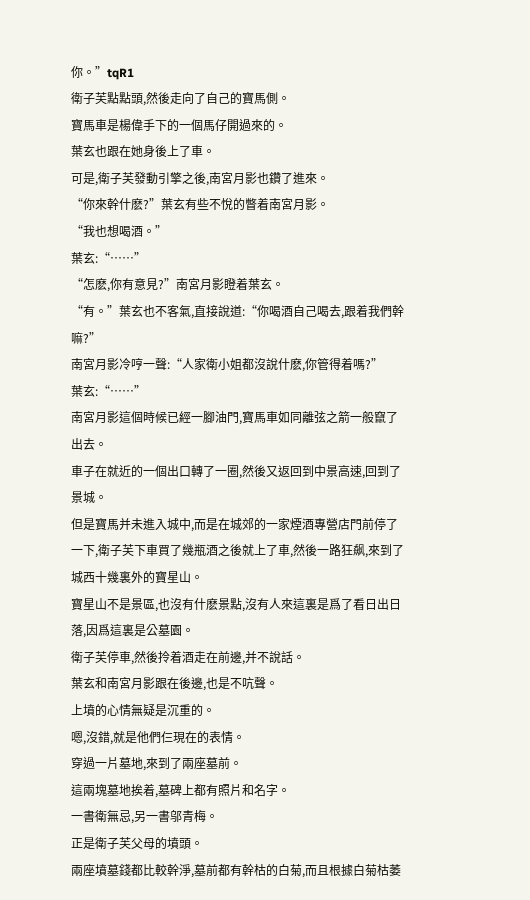你。”tqR1
衛子芙點點頭,然後走向了自己的寶馬側。
寶馬車是楊偉手下的一個馬仔開過來的。
葉玄也跟在她身後上了車。
可是,衛子芙發動引擎之後,南宮月影也鑽了進來。
“你來幹什麽?”葉玄有些不悅的瞥着南宮月影。
“我也想喝酒。”
葉玄:“……”
“怎麽,你有意見?”南宮月影瞪着葉玄。
“有。”葉玄也不客氣,直接說道:“你喝酒自己喝去,跟着我們幹嘛?”
南宮月影冷哼一聲:“人家衛小姐都沒說什麽,你管得着嗎?”
葉玄:“……”
南宮月影這個時候已經一腳油門,寶馬車如同離弦之箭一般竄了出去。
車子在就近的一個出口轉了一圈,然後又返回到中景高速,回到了景城。
但是寶馬并未進入城中,而是在城郊的一家煙酒專營店門前停了一下,衛子芙下車買了幾瓶酒之後就上了車,然後一路狂飙,來到了城西十幾裏外的寶星山。
寶星山不是景區,也沒有什麽景點,沒有人來這裏是爲了看日出日落,因爲這裏是公墓園。
衛子芙停車,然後拎着酒走在前邊,并不說話。
葉玄和南宮月影跟在後邊,也是不吭聲。
上墳的心情無疑是沉重的。
嗯,沒錯,就是他們仨現在的表情。
穿過一片墓地,來到了兩座墓前。
這兩塊墓地挨着,墓碑上都有照片和名字。
一書衛無忌,另一書邬青梅。
正是衛子芙父母的墳頭。
兩座墳墓錢都比較幹淨,墓前都有幹枯的白菊,而且根據白菊枯萎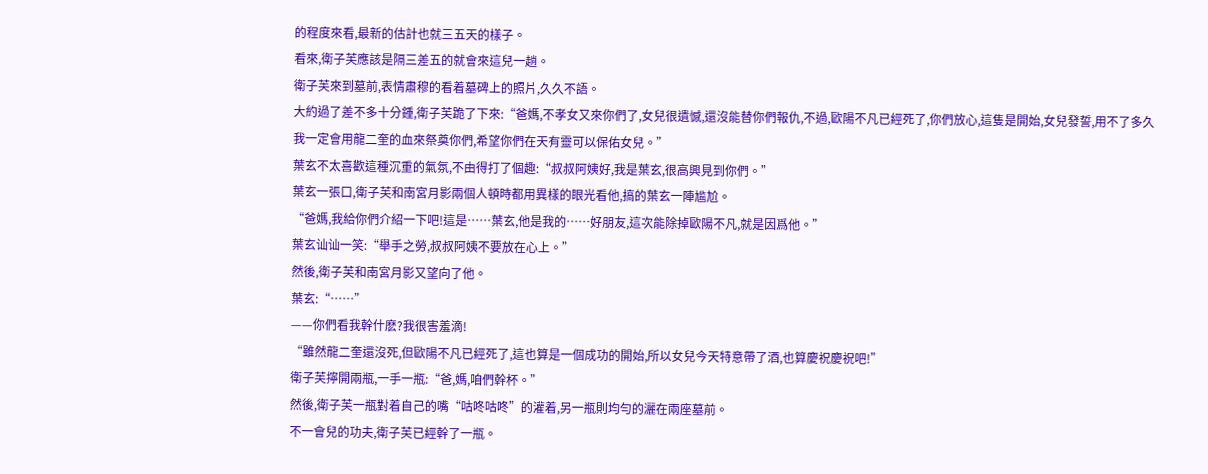的程度來看,最新的估計也就三五天的樣子。
看來,衛子芙應該是隔三差五的就會來這兒一趟。
衛子芙來到墓前,表情肅穆的看着墓碑上的照片,久久不語。
大約過了差不多十分鍾,衛子芙跪了下來:“爸媽,不孝女又來你們了,女兒很遺憾,還沒能替你們報仇,不過,歐陽不凡已經死了,你們放心,這隻是開始,女兒發誓,用不了多久我一定會用龍二奎的血來祭奠你們,希望你們在天有靈可以保佑女兒。”
葉玄不太喜歡這種沉重的氣氛,不由得打了個趣:“叔叔阿姨好,我是葉玄,很高興見到你們。”
葉玄一張口,衛子芙和南宮月影兩個人頓時都用異樣的眼光看他,搞的葉玄一陣尴尬。
“爸媽,我給你們介紹一下吧!這是……葉玄,他是我的……好朋友,這次能除掉歐陽不凡,就是因爲他。”
葉玄讪讪一笑:“舉手之勞,叔叔阿姨不要放在心上。”
然後,衛子芙和南宮月影又望向了他。
葉玄:“……”
——你們看我幹什麽?我很害羞滴!
“雖然龍二奎還沒死,但歐陽不凡已經死了,這也算是一個成功的開始,所以女兒今天特意帶了酒,也算慶祝慶祝吧!”
衛子芙擰開兩瓶,一手一瓶:“爸,媽,咱們幹杯。”
然後,衛子芙一瓶對着自己的嘴“咕咚咕咚”的灌着,另一瓶則均勻的灑在兩座墓前。
不一會兒的功夫,衛子芙已經幹了一瓶。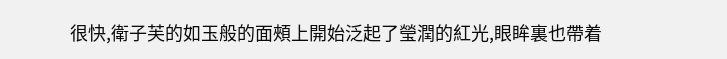很快,衛子芙的如玉般的面頰上開始泛起了瑩潤的紅光,眼眸裏也帶着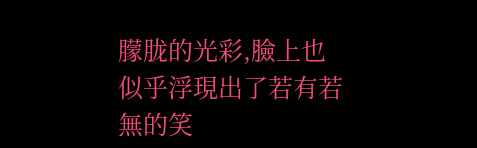朦胧的光彩,臉上也似乎浮現出了若有若無的笑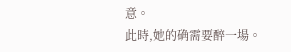意。
此時,她的确需要醉一場。